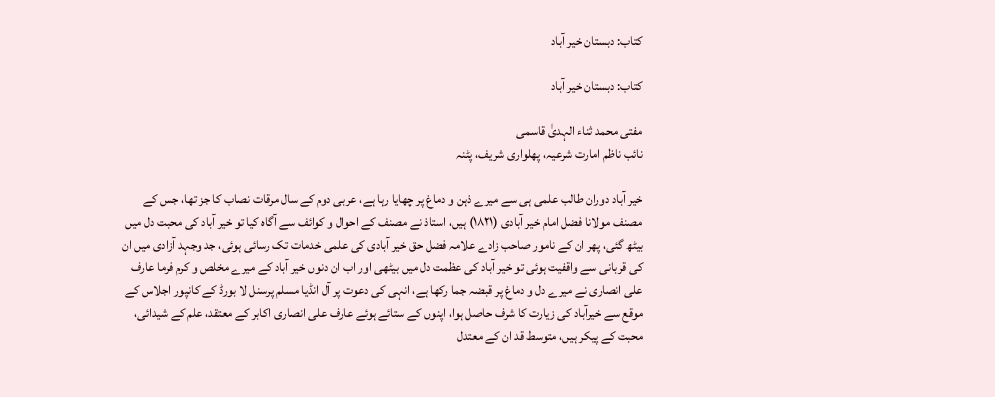کتاب: دبستان خیر آباد

کتاب: دبستان خیر آباد

مفتی محمد ثناء الہدیٰ قاسمی
نائب ناظم امارت شرعیہ، پھلواری شریف، پٹنہ

خیر آباد دوران طالب علمی ہی سے میرے ذہن و دماغ پر چھایا رہا ہے، عربی دوم کے سال مرقات نصاب کا جز تھا، جس کے مصنف مولانا فضل امام خیر آبادی (۱۸۲۱) ہیں، استاذ نے مصنف کے احوال و کوائف سے آگاہ کیا تو خیر آباد کی محبت دل میں بیٹھ گئی، پھر ان کے نامور صاحب زادے علامہ فضل حق خیر آبادی کی علمی خدمات تک رسائی ہوئی، جد وجہد آزادی میں ان کی قربانی سے واقفیت ہوئی تو خیر آباد کی عظمت دل میں بیٹھی اور اب ان دنوں خیر آباد کے میرے مخلص و کرم فرما عارف علی انصاری نے میرے دل و دماغ پر قبضہ جما رکھا ہے، انہی کی دعوت پر آل انڈیا مسلم پرسنل لا بورڈ کے کانپور اجلاس کے موقع سے خیرآباد کی زیارت کا شرف حاصل ہوا، اپنوں کے ستائے ہوئے عارف علی انصاری اکابر کے معتقد، علم کے شیدائی، محبت کے پیکر ہیں، متوسط قد ان کے معتدل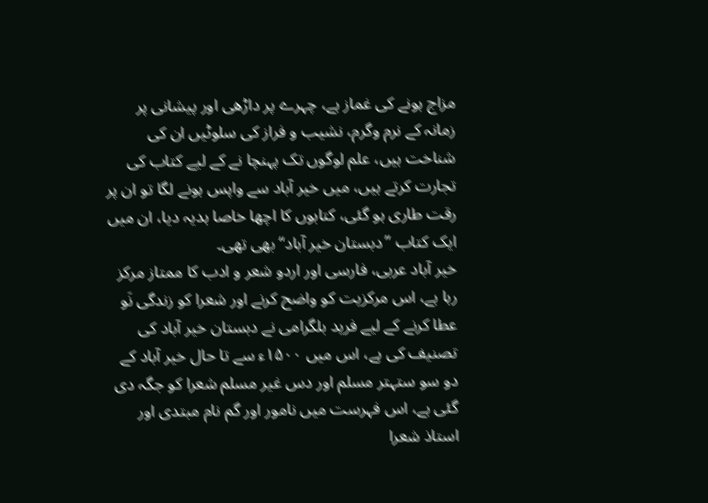مزاج ہونے کی غماز ہے، چہرے پر داڑھی اور پیشانی پر زمانہ کے نرم وگرم، نشیب و فراز کی سلوٹیں ان کی شناخت ہیں، علم لوگوں تک پہنچا نے کے لیے کتاب کی تجارت کرتے ہیں، میں خیر آباد سے واپس ہونے لگا تو ان پر رقت طاری ہو گئی، کتابوں کا اچھا خاصا ہدیہ دیا، ان میں ایک کتاب ’’دبستان خیر آباد‘‘ بھی تھی۔
خیر آباد عربی، فارسی اور اردو شعر و ادب کا ممتاز مرکز رہا ہے، اس مرکزیت کو واضح کرنے اور شعرا کو زندگی نَو عطا کرنے کے لیے فرید بلگرامی نے دبستان خیر آباد کی تصنیف کی ہے، اس میں ۱۵۰۰ء سے تا حال خیر آباد کے دو سو ستہتر مسلم اور دس غیر مسلم شعرا کو جگہ دی گئی ہے، اس فہرست میں نامور اور گم نام مبتدی اور استاذ شعرا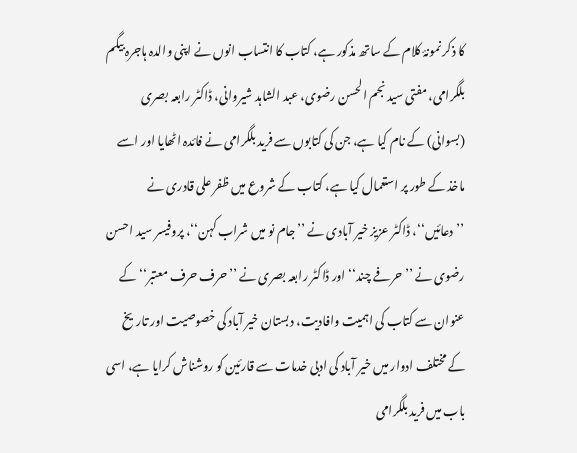کا ذکر نمونۂ کلام کے ساتھ مذکور ہے، کتاب کا انتساب انوں نے اپنی والدہ ہاجرہ بیگم بلگرامی، مفتی سید نجم الحسن رضوی، عبد الشاہد شیروانی، ڈاکٹر رابعہ بصری (بسوانی) کے نام کیا ہے، جن کی کتابوں سے فرید بلگرامی نے فائدہ اٹھایا اور اسے ماخذ کے طور پر استعمال کیا ہے، کتاب کے شروع میں ظفر علی قادری نے ’’دعائیں‘‘، ڈاکٹر عزیز خیر آبادی نے ’’جام نو میں شراب کہن‘‘، پروفیسر سید احسن رضوی نے ’’حرفے چند‘‘ اور ڈاکٹر رابعہ بصری نے ’’حرف حرف معتبر‘‘ کے عنوان سے کتاب کی اہمیت وافادیت، دبستان خیر آباد کی خصوصیت اور تاریخ کے مختلف ادوار میں خیر آباد کی ادبی خدمات سے قارئین کو روشناش کرایا ہے، اسی باب میں فرید بلگرامی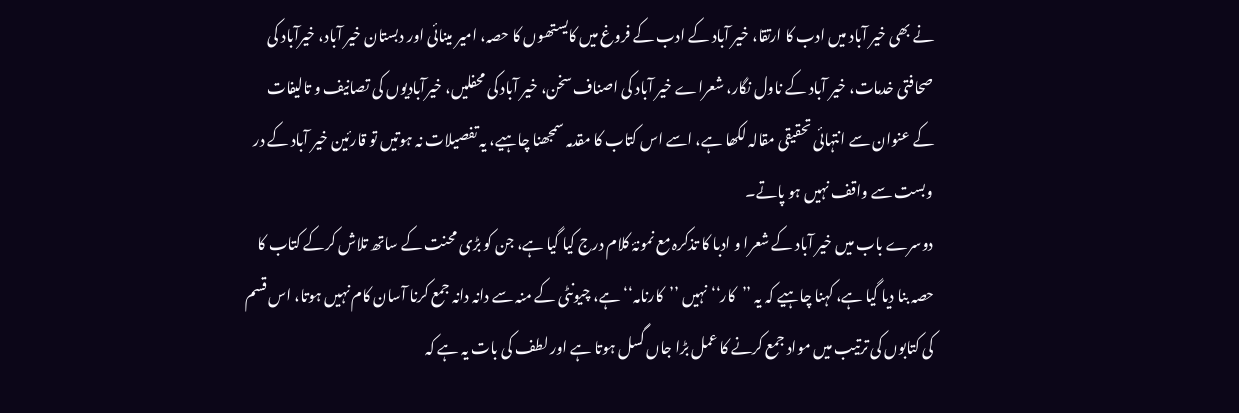نے بھی خیر آباد میں ادب کا ارتقا، خیر آباد کے ادب کے فروغ میں کایستھوں کا حصہ، امیر مینائی اور دبستان خیر آباد، خیرآباد کی صحافتی خدمات، خیر آباد کے ناول نگار، شعراے خیر آباد کی اصناف سخن، خیر آباد کی محفلیں، خیرآبادیوں کی تصانیف و تالیفات کے عنوان سے انتہائی تحقیقی مقالہ لکھا ہے، اسے اس کتاب کا مقدمہ سمجھنا چاہیے، یہ تفصیلات نہ ہوتیں تو قارئین خیر آباد کے در وبست سے واقف نہیں ہو پاتے۔
دوسرے باب میں خیر آباد کے شعرا و ادبا کا تذکرہ مع نمونۂ کلام درج کیا گیا ہے، جن کو بڑی محنت کے ساتھ تلاش کرکے کتاب کا حصہ بنا دیا گیا ہے، کہنا چاہیے کہ یہ ’’کار‘‘ نہیں ’’کارنامہ‘‘ ہے، چیونٹی کے منہ سے دانہ دانہ جمع کرنا آسان کام نہیں ہوتا، اس قسم کی کتابوں کی ترتیب میں مواد جمع کرنے کا عمل بڑا جاں گسل ہوتا ہے اور لطف کی بات یہ ہے کہ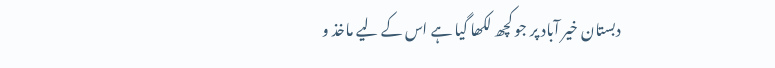دبستان خیر آباد پر جو کچھ لکھا گیا ہے اس کے لیے ماخذ و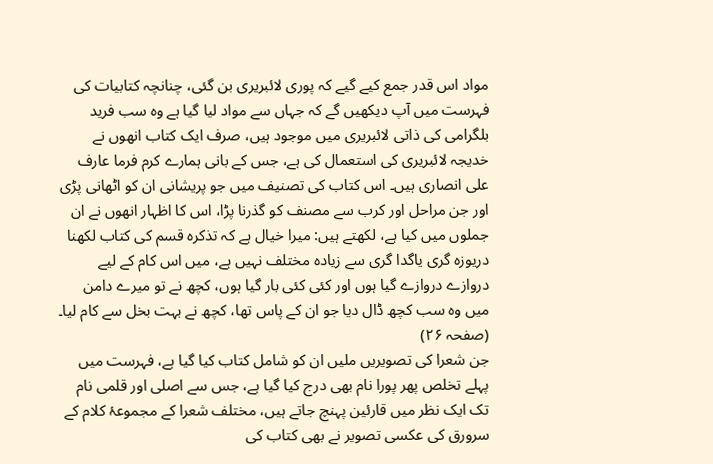مواد اس قدر جمع کیے گیے کہ پوری لائبریری بن گئی، چنانچہ کتابیات کی فہرست میں آپ دیکھیں گے کہ جہاں سے مواد لیا گیا ہے وہ سب فرید بلگرامی کی ذاتی لائبریری میں موجود ہیں، صرف ایک کتاب انھوں نے خدیجہ لائبریری کی استعمال کی ہے، جس کے بانی ہمارے کرم فرما عارف علی انصاری ہیں۔ اس کتاب کی تصنیف میں جو پریشانی ان کو اٹھانی پڑی اور جن مراحل اور کرب سے مصنف کو گذرنا پڑا، اس کا اظہار انھوں نے ان جملوں میں کیا ہے، لکھتے ہیں: میرا خیال ہے کہ تذکرہ قسم کی کتاب لکھنا دریوزہ گری یاگدا گری سے زیادہ مختلف نہیں ہے، میں اس کام کے لیے دروازے دروازے گیا ہوں اور کئی کئی بار گیا ہوں، کچھ نے تو میرے دامن میں وہ سب کچھ ڈال دیا جو ان کے پاس تھا، کچھ نے بہت بخل سے کام لیا۔ (صفحہ ۲۶)
جن شعرا کی تصویریں ملیں ان کو شامل کتاب کیا گیا ہے، فہرست میں پہلے تخلص پھر پورا نام بھی درج کیا گیا ہے، جس سے اصلی اور قلمی نام تک ایک نظر میں قارئین پہنچ جاتے ہیں، مختلف شعرا کے مجموعۂ کلام کے سرورق کی عکسی تصویر نے بھی کتاب کی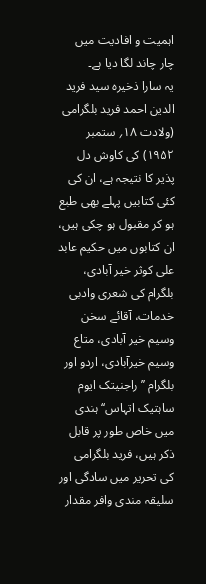اہمیت و افادیت میں چار چاند لگا دیا ہے۔
یہ سارا ذخیرہ سید فرید الدین احمد فرید بلگرامی (ولادت ۱۸؍ ستمبر ۱۹۵۲) کی کاوش دل پذیر کا نتیجہ ہے، ان کی کئی کتابیں پہلے بھی طبع ہو کر مقبول ہو چکی ہیں، ان کتابوں میں حکیم عابد علی کوثر خیر آبادی، بلگرام کی شعری وادبی خدمات، آقائے سخن وسیم خیر آبادی، متاع وسیم خیرآبادی، اردو اور بلگرام ’’راجنیتک ایوم ساہتیک اتہاس‘‘ ہندی میں خاص طور پر قابل ذکر ہیں، فرید بلگرامی کی تحریر میں سادگی اور سلیقہ مندی وافر مقدار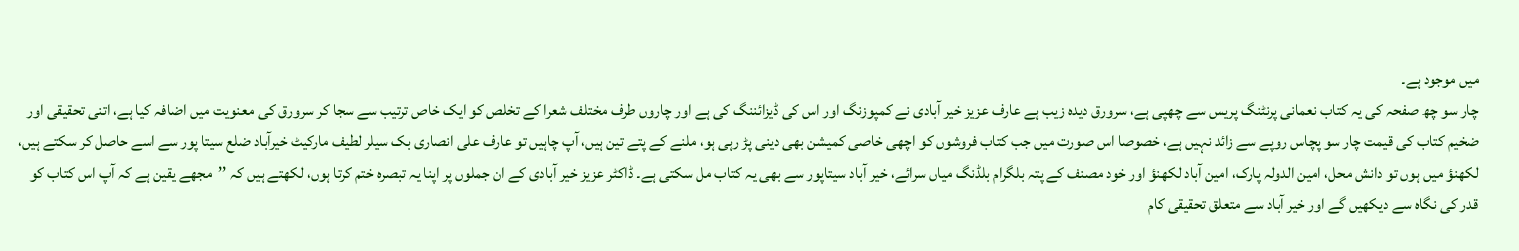میں موجود ہے۔
چار سو چھ صفحہ کی یہ کتاب نعمانی پرنٹنگ پریس سے چھپی ہے، سرورق دیدہ زیب ہے عارف عزیز خیر آبادی نے کمپوزنگ اور اس کی ڈیزائننگ کی ہے اور چاروں طرف مختلف شعرا کے تخلص کو ایک خاص ترتیب سے سجا کر سرورق کی معنویت میں اضافہ کیا ہے، اتنی تحقیقی اور ضخیم کتاب کی قیمت چار سو پچاس روپے سے زائد نہیں ہے، خصوصا اس صورت میں جب کتاب فروشوں کو اچھی خاصی کمیشن بھی دینی پڑ رہی ہو، ملنے کے پتے تین ہیں، آپ چاہیں تو عارف علی انصاری بک سیلر لطیف مارکیٹ خیرآباد ضلع سیتا پور سے اسے حاصل کر سکتے ہیں، لکھنؤ میں ہوں تو دانش محل، امین الدولہ پارک، امین آباد لکھنؤ اور خود مصنف کے پتہ بلگرام بلڈنگ میاں سرائے، خیر آباد سیتاپور سے بھی یہ کتاب مل سکتی ہے۔ ڈاکٹر عزیز خیر آبادی کے ان جملوں پر اپنا یہ تبصرہ ختم کرتا ہوں، لکھتے ہیں کہ ’’مجھے یقین ہے کہ آپ اس کتاب کو قدر کی نگاہ سے دیکھیں گے اور خیر آباد سے متعلق تحقیقی کام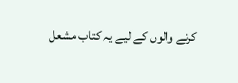کرنے والوں کے لیے یہ کتاب مشعل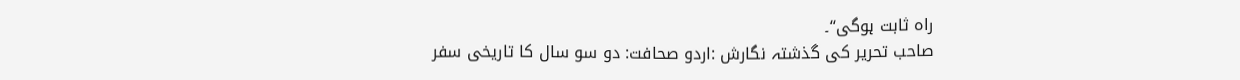راہ ثابت ہوگی‘‘۔
صاحب تحریر کی گذشتہ نگارش :اردو صحافت: دو سو سال کا تاریخی سفر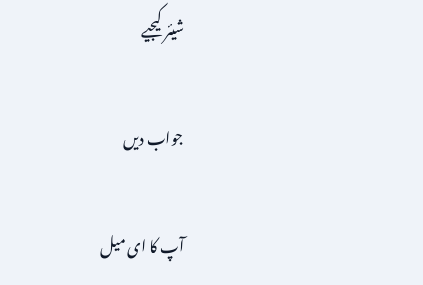شیئر کیجیے

جواب دیں

آپ کا ای میل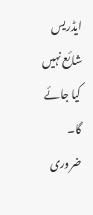ایڈریس شائع نہیں کیا جائے گا۔ ضروری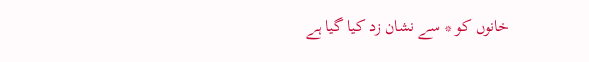خانوں کو * سے نشان زد کیا گیا ہے